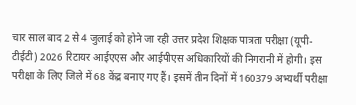चार साल बाद 2 से 4 जुलाई को होने जा रही उत्तर प्रदेश शिक्षक पात्रता परीक्षा (यूपी-टीईटी) 2026 रिटायर आईएएस और आईपीएस अधिकारियों की निगरानी में होगी। इस परीक्षा के लिए जिले में 68 केंद्र बनाए गए हैं। इसमें तीन दिनों में 160379 अभ्यर्थी परीक्षा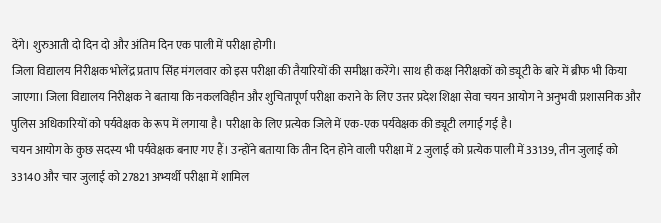देंगे। शुरुआती दो दिन दो और अंतिम दिन एक पाली में परीक्षा होगी।
जिला विद्यालय निरीक्षक भोलेंद्र प्रताप सिंह मंगलवार को इस परीक्षा की तैयारियों की समीक्षा करेंगे। साथ ही कक्ष निरीक्षकों को ड्यूटी के बारे में ब्रीफ भी किया जाएगा। जिला विद्यालय निरीक्षक ने बताया कि नकलविहीन और शुचितापूर्ण परीक्षा कराने के लिए उत्तर प्रदेश शिक्षा सेवा चयन आयोग ने अनुभवी प्रशासनिक और पुलिस अधिकारियों को पर्यवेक्षक के रूप में लगाया है। परीक्षा के लिए प्रत्येक जिले में एक-एक पर्यवेक्षक की ड्यूटी लगाई गई है।
चयन आयोग के कुछ सदस्य भी पर्यवेक्षक बनाए गए हैं। उन्होंने बताया कि तीन दिन होने वाली परीक्षा में 2 जुलाई को प्रत्येक पाली में 33139, तीन जुलाई को 33140 और चार जुलाई को 27821 अभ्यर्थी परीक्षा में शामिल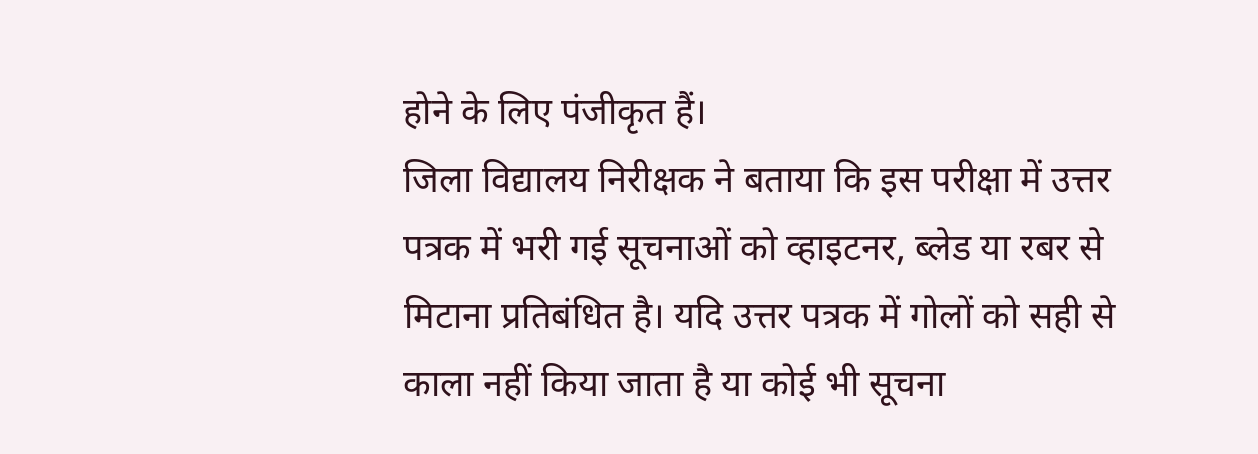होने के लिए पंजीकृत हैं।
जिला विद्यालय निरीक्षक ने बताया कि इस परीक्षा में उत्तर पत्रक में भरी गई सूचनाओं को व्हाइटनर, ब्लेड या रबर से मिटाना प्रतिबंधित है। यदि उत्तर पत्रक में गोलों को सही से काला नहीं किया जाता है या कोई भी सूचना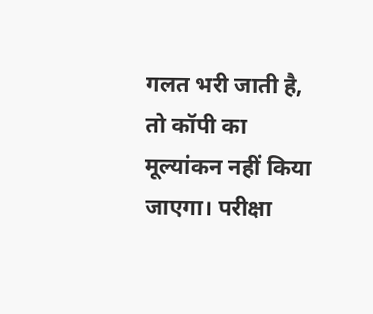गलत भरी जाती है, तो कॉपी का मूल्यांकन नहीं किया जाएगा। परीक्षा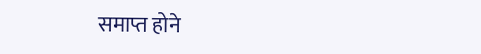समाप्त होने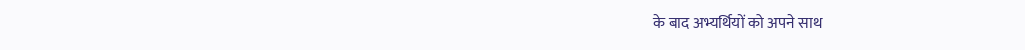के बाद अभ्यर्थियों को अपने साथ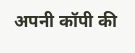अपनी कॉपी की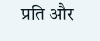प्रति और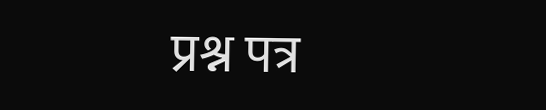प्रश्न पत्र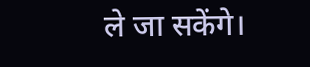ले जा सकेंगे।